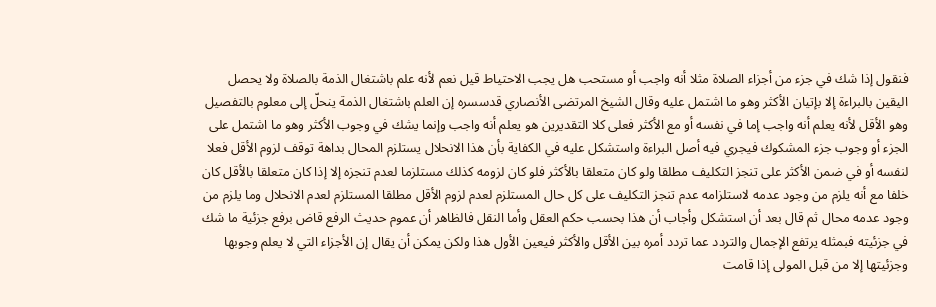فنقول إذا شك في جزء من أجزاء الصلاة مثلا أنه واجب أو مستحب هل يجب الاحتياط قيل نعم لأنه علم باشتغال الذمة بالصلاة ولا يحصل اليقين بالبراءة إلا بإتيان الأكثر وهو ما اشتمل عليه وقال الشيخ المرتضى الأنصاري قدسسره إن العلم باشتغال الذمة ينحلّ إلى معلوم بالتفصيل وهو الأقل لأنه يعلم أنه واجب إما في نفسه أو مع الأكثر فعلى كلا التقديرين هو يعلم أنه واجب وإنما يشك في وجوب الأكثر وهو ما اشتمل على الجزء أو وجوب جزء المشكوك فيجري فيه أصل البراءة واستشكل عليه في الكفاية بأن هذا الانحلال يستلزم المحال بداهة توقف لزوم الأقل فعلا لنفسه أو في ضمن الأكثر على تنجز التكليف مطلقا ولو كان متعلقا بالأكثر فلو كان لزومه كذلك مستلزما لعدم تنجزه إلا إذا كان متعلقا بالأقل كان خلفا مع أنه يلزم من وجود عدمه لاستلزامه عدم تنجز التكليف على كل حال المستلزم لعدم لزوم الأقل مطلقا المستلزم لعدم الانحلال وما يلزم من وجود عدمه محال ثم قال بعد أن استشكل وأجاب أن هذا بحسب حكم العقل وأما النقل فالظاهر أن عموم حديث الرفع قاض برفع جزئية ما شك في جزئيته فبمثله يرتفع الإجمال والتردد عما تردد أمره بين الأقل والأكثر فيعين الأول هذا ولكن يمكن أن يقال إن الأجزاء التي لا يعلم وجوبها وجزئيتها إلا من قبل المولى إذا قامت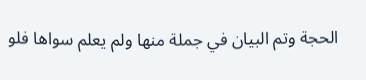الحجة وتم البيان في جملة منها ولم يعلم سواها فلو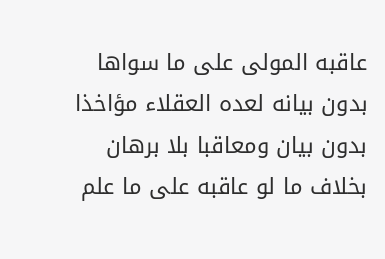عاقبه المولى على ما سواها بدون بيانه لعده العقلاء مؤاخذا بدون بيان ومعاقبا بلا برهان بخلاف ما لو عاقبه على ما علم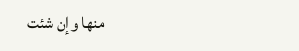منها وإن شئت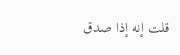قلت إنه إذا صدق